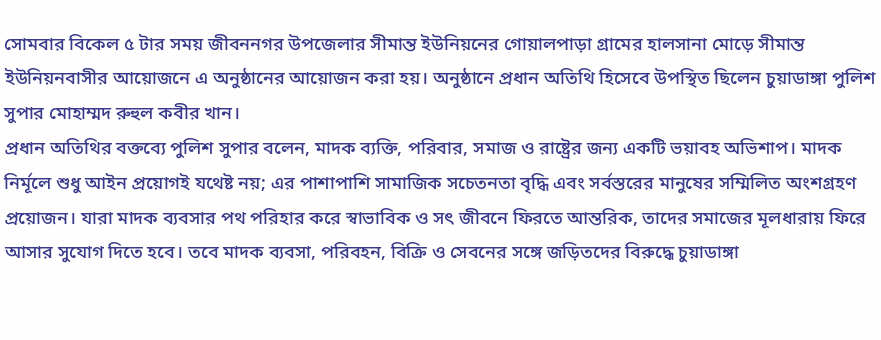সোমবার বিকেল ৫ টার সময় জীবননগর উপজেলার সীমান্ত ইউনিয়নের গোয়ালপাড়া গ্রামের হালসানা মোড়ে সীমান্ত ইউনিয়নবাসীর আয়োজনে এ অনুষ্ঠানের আয়োজন করা হয়। অনুষ্ঠানে প্রধান অতিথি হিসেবে উপস্থিত ছিলেন চুয়াডাঙ্গা পুলিশ সুপার মোহাম্মদ রুহুল কবীর খান।
প্রধান অতিথির বক্তব্যে পুলিশ সুপার বলেন, মাদক ব্যক্তি, পরিবার, সমাজ ও রাষ্ট্রের জন্য একটি ভয়াবহ অভিশাপ। মাদক নির্মূলে শুধু আইন প্রয়োগই যথেষ্ট নয়; এর পাশাপাশি সামাজিক সচেতনতা বৃদ্ধি এবং সর্বস্তরের মানুষের সম্মিলিত অংশগ্রহণ প্রয়োজন। যারা মাদক ব্যবসার পথ পরিহার করে স্বাভাবিক ও সৎ জীবনে ফিরতে আন্তরিক, তাদের সমাজের মূলধারায় ফিরে আসার সুযোগ দিতে হবে। তবে মাদক ব্যবসা, পরিবহন, বিক্রি ও সেবনের সঙ্গে জড়িতদের বিরুদ্ধে চুয়াডাঙ্গা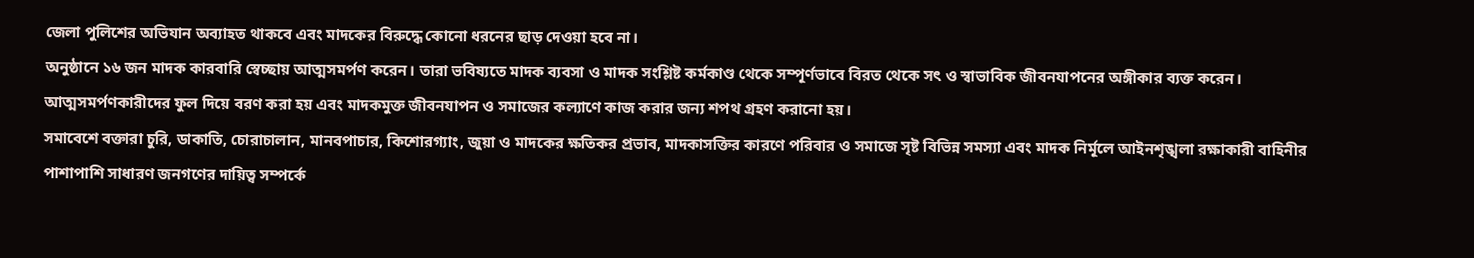জেলা পুলিশের অভিযান অব্যাহত থাকবে এবং মাদকের বিরুদ্ধে কোনো ধরনের ছাড় দেওয়া হবে না।
অনুষ্ঠানে ১৬ জন মাদক কারবারি স্বেচ্ছায় আত্মসমর্পণ করেন। তারা ভবিষ্যতে মাদক ব্যবসা ও মাদক সংশ্লিষ্ট কর্মকাণ্ড থেকে সম্পূর্ণভাবে বিরত থেকে সৎ ও স্বাভাবিক জীবনযাপনের অঙ্গীকার ব্যক্ত করেন। আত্মসমর্পণকারীদের ফুল দিয়ে বরণ করা হয় এবং মাদকমুক্ত জীবনযাপন ও সমাজের কল্যাণে কাজ করার জন্য শপথ গ্রহণ করানো হয়।
সমাবেশে বক্তারা চুরি, ডাকাতি, চোরাচালান, মানবপাচার, কিশোরগ্যাং, জুয়া ও মাদকের ক্ষতিকর প্রভাব, মাদকাসক্তির কারণে পরিবার ও সমাজে সৃষ্ট বিভিন্ন সমস্যা এবং মাদক নির্মূলে আইনশৃঙ্খলা রক্ষাকারী বাহিনীর পাশাপাশি সাধারণ জনগণের দায়িত্ব সম্পর্কে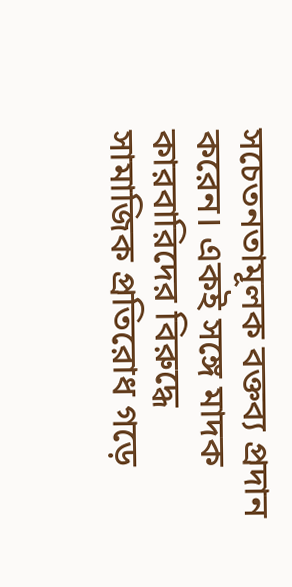সচেতনতামূলক বক্তব্য প্রদান করেন। একই সঙ্গে মাদক কারবারিদের বিরুদ্ধে সামাজিক প্রতিরোধ গড়ে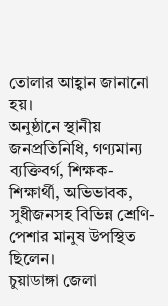তোলার আহ্বান জানানো হয়।
অনুষ্ঠানে স্থানীয় জনপ্রতিনিধি, গণ্যমান্য ব্যক্তিবর্গ, শিক্ষক-শিক্ষার্থী, অভিভাবক, সুধীজনসহ বিভিন্ন শ্রেণি-পেশার মানুষ উপস্থিত ছিলেন।
চুয়াডাঙ্গা জেলা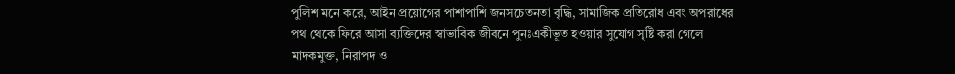পুলিশ মনে করে, আইন প্রয়োগের পাশাপাশি জনসচেতনতা বৃদ্ধি, সামাজিক প্রতিরোধ এবং অপরাধের পথ থেকে ফিরে আসা ব্যক্তিদের স্বাভাবিক জীবনে পুনঃএকীভূত হওয়ার সুযোগ সৃষ্টি করা গেলে মাদকমুক্ত, নিরাপদ ও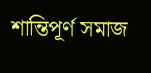শান্তিপূর্ণ সমাজ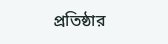প্রতিষ্ঠার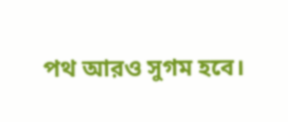পথ আরও সুগম হবে।